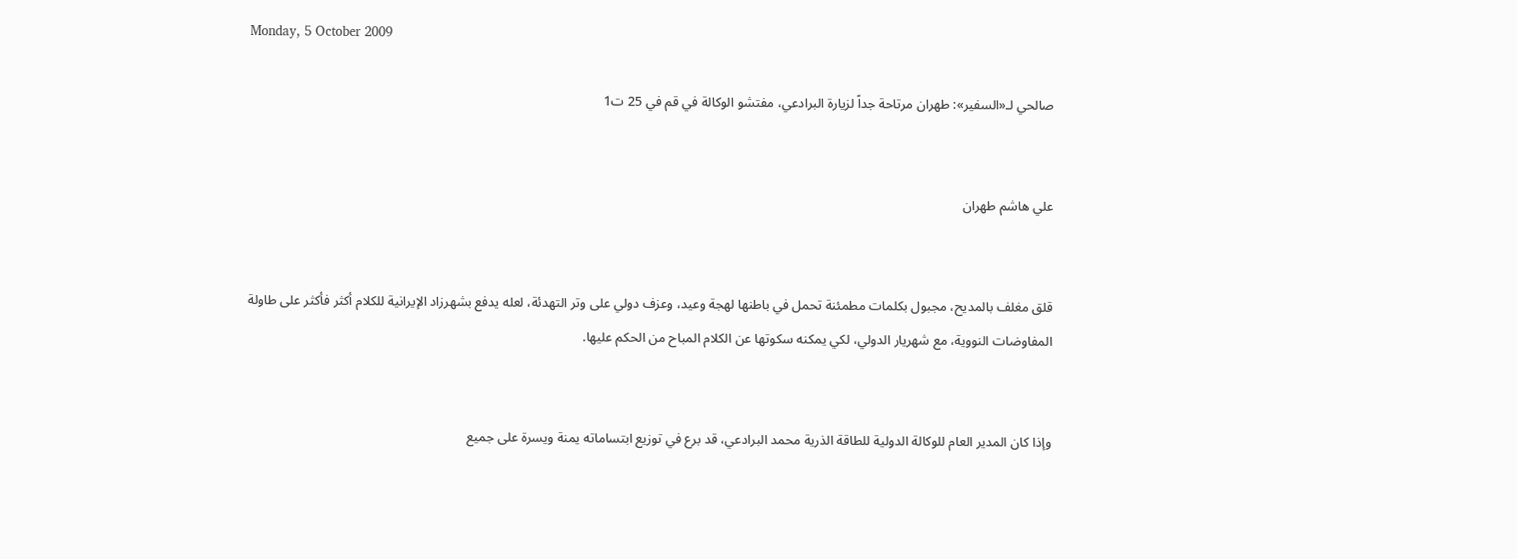Monday, 5 October 2009

صالحي لـ«السفير»: طهران مرتاحة جداً لزيارة البرادعي، مفتشو الوكالة في قم في 25 ت1


علي هاشم طهران


قلق مغلف بالمديح، مجبول بكلمات مطمئنة تحمل في باطنها لهجة وعيد، وعزف دولي على وتر التهدئة، لعله يدفع بشهرزاد الإيرانية للكلام أكثر فأكثر على طاولة المفاوضات النووية، مع شهريار الدولي، لكي يمكنه سكوتها عن الكلام المباح من الحكم عليها.


وإذا كان المدير العام للوكالة الدولية للطاقة الذرية محمد البرادعي، قد برع في توزيع ابتساماته يمنة ويسرة على جميع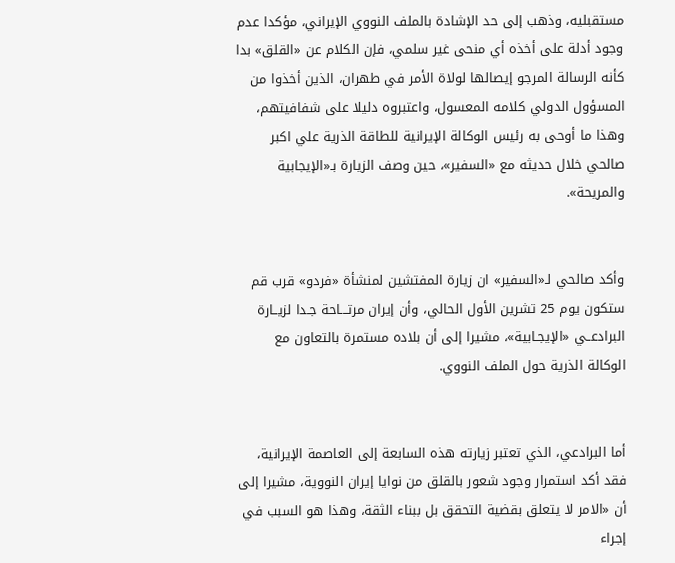مستقبليه، وذهب إلى حد الإشادة بالملف النووي الإيراني، مؤكدا عدم وجود أدلة على أخذه أي منحى غير سلمي، فإن الكلام عن «القلق» بدا كأنه الرسالة المرجو إيصالها لولاة الأمر في طهران، الذين أخذوا من المسؤول الدولي كلامه المعسول، واعتبروه دليلا على شفافيتهم، وهذا ما أوحى به رئيس الوكالة الإيرانية للطاقة الذرية علي اکبر صالحي خلال حديثه مع «السفير»، حين وصف الزيارة بـ«الإيجابية والمريحة».


وأكد صالحي لـ«السفير» ان زيارة المفتشين لمنشأة «فردو» قرب قم ستكون يوم 25 تشرين الأول الحالي، وأن إيران مرتـــاحة جـدا لزيــارة البرادعــي «الإيجـابية»، مشيرا إلى أن بلاده مستمرة بالتعاون مع الوكالة الذرية حول الملف النووي.


أما البرادعي، الذي تعتبر زيارته هذه السابعة إلى العاصمة الإيرانية، فقد أكد استمرار وجود شعور بالقلق من نوايا إيران النووية، مشيرا إلى أن «الامر لا يتعلق بقضية التحقق بل ببناء الثقة، وهذا هو السبب في إجراء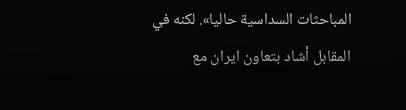المباحثات السداسية حاليا». لكنه في المقابل أشاد بتعاون ايران مع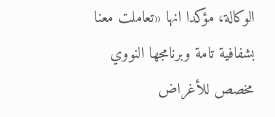الوكالة، مؤكدا انها «تعاملت معنا بشفافية تامة وبرنامجها النووي مخصص للأغراض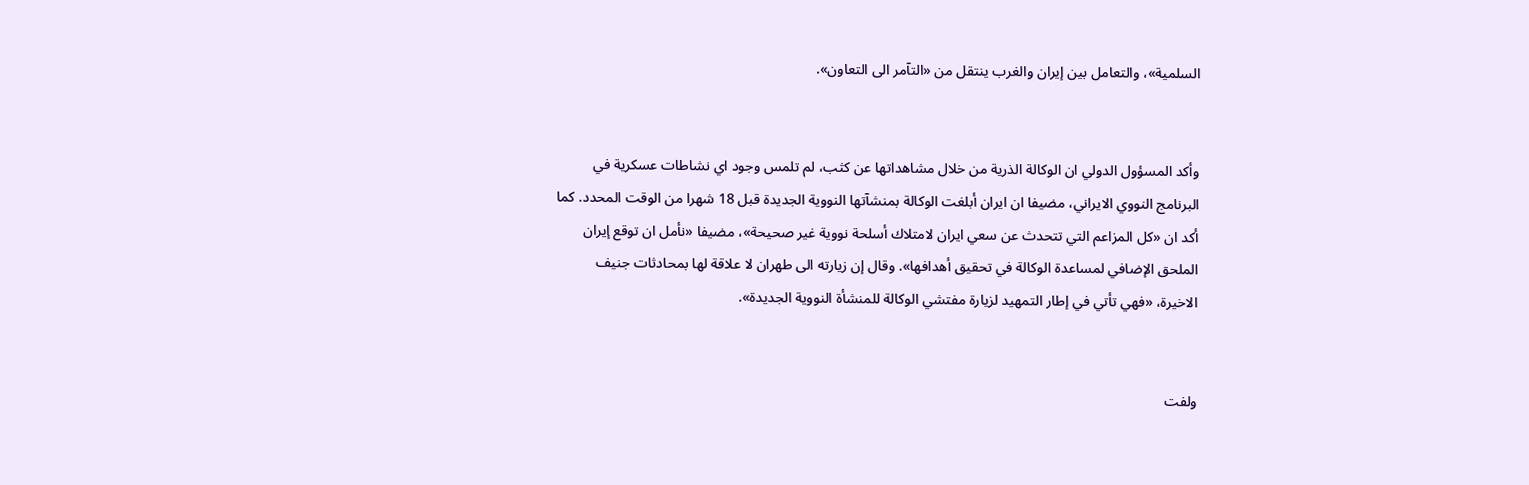السلمية»، والتعامل بين إيران والغرب ينتقل من «التآمر الى التعاون».


وأكد المسؤول الدولي ان الوكالة الذرية من خلال مشاهداتها عن كثب، لم تلمس وجود اي نشاطات عسكرية في البرنامج النووي الايراني، مضيفا ان ايران أبلغت الوكالة بمنشآتها النووية الجديدة قبل 18 شهرا من الوقت المحدد. كما أكد ان «كل المزاعم التي تتحدث عن سعي ايران لامتلاك أسلحة نووية غير صحيحة»، مضيفا «نأمل ان توقع إيران الملحق الإضافي لمساعدة الوكالة في تحقيق أهدافها». وقال إن زيارته الى طهران لا علاقة لها بمحادثات جنيف الاخيرة، «فهي تأتي في إطار التمهيد لزيارة مفتشي الوكالة للمنشأة النووية الجديدة».


ولفت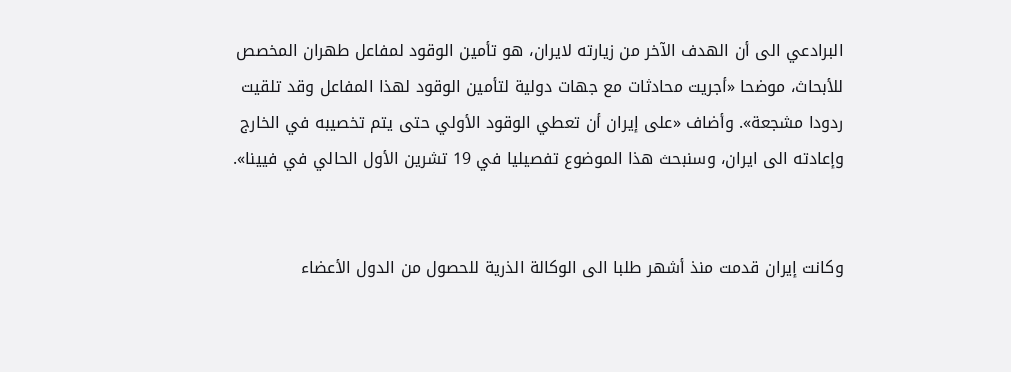البرادعي الى أن الهدف الآخر من زيارته لايران، هو تأمين الوقود لمفاعل طهران المخصص للأبحاث، موضحا «أجريت محادثات مع جهات دولية لتأمين الوقود لهذا المفاعل وقد تلقيت ردودا مشجعة». وأضاف «على إيران أن تعطي الوقود الأولي حتى يتم تخصيبه في الخارج وإعادته الى ايران، وسنبحث هذا الموضوع تفصيليا في 19 تشرين الأول الحالي في فيينا».


وكانت إيران قدمت منذ أشهر طلبا الى الوكالة الذرية للحصول من الدول الأعضاء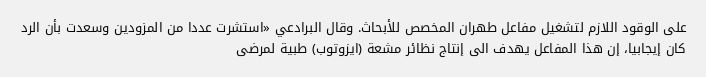على الوقود اللازم لتشغيل مفاعل طهران المخصص للأبحاث. وقال البرادعي «استشرت عددا من المزودين وسعدت بأن الرد كان إيجابيا، إن هذا المفاعل يهدف الى إنتاج نظائر مشعة (ايزوتوب) طبية لمرضى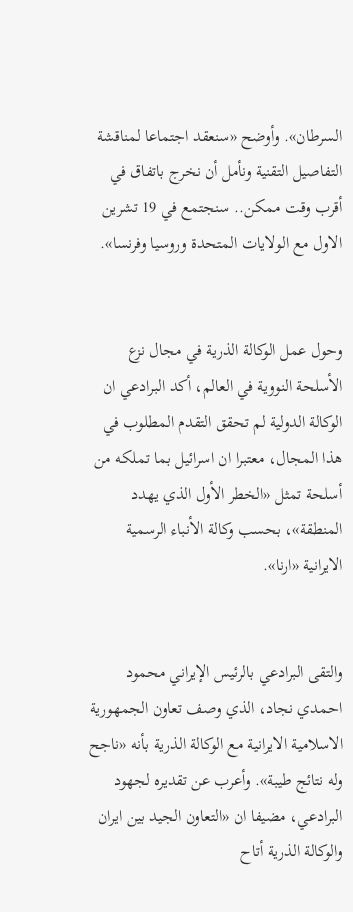السرطان». وأوضح «سنعقد اجتماعا لمناقشة التفاصيل التقنية ونأمل أن نخرج باتفاق في أقرب وقت ممكن.. سنجتمع في 19 تشرين الاول مع الولايات المتحدة وروسيا وفرنسا».


وحول عمل الوكالة الذرية في مجال نزع الأسلحة النووية في العالم، أكد البرادعي ان الوكالة الدولية لم تحقق التقدم المطلوب في هذا المجال، معتبرا ان اسرائيل بما تملكه من أسلحة تمثل «الخطر الأول الذي يهدد المنطقة»، بحسب وكالة الأنباء الرسمية الايرانية «ارنا».


والتقى البرادعي بالرئيس الإيراني محمود احمدي نجاد، الذي وصف تعاون الجمهورية الاسلامية الايرانية مع الوكالة الذرية بأنه «ناجح وله نتائج طيبة». وأعرب عن تقديره لجهود البرادعي، مضيفا ان «التعاون الجيد بين ايران والوكالة الذرية أتاح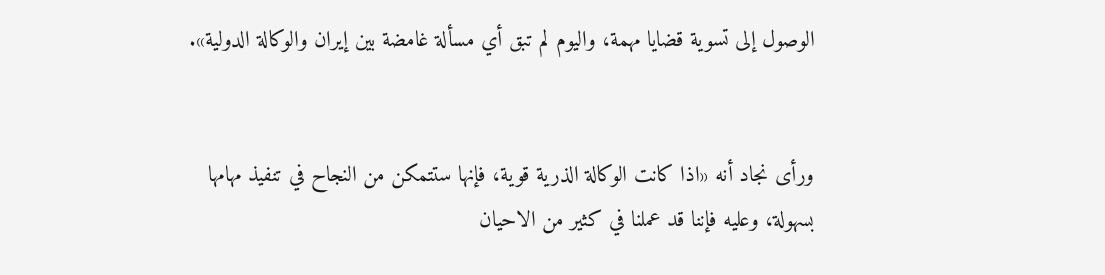الوصول إلى تسوية قضايا مهمة، واليوم لم تبق أي مسألة غامضة بين إيران والوكالة الدولية».


ورأى نجاد أنه «اذا كانت الوكالة الذرية قوية، فإنها ستتمكن من النجاح في تنفيذ مهامها بسهولة، وعليه فإننا قد عملنا في كثير من الاحيان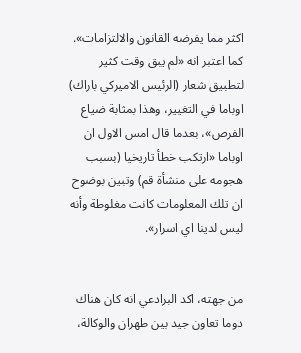اكثر مما يفرضه القانون والالتزامات». كما اعتبر انه «لم يبق وقت كثير لتطبيق شعار (الرئيس الاميركي باراك) اوباما في التغيير، وهذا بمثابة ضياع الفرص»، بعدما قال امس الاول ان اوباما «ارتكب خطأ تاريخيا (بسبب هجومه على منشأة قم) وتبين بوضوح ان تلك المعلومات كانت مغلوطة وأنه ليس لدينا اي اسرار».


من جهته، اكد البرادعي انه كان هناك دوما تعاون جيد بين طهران والوكالة،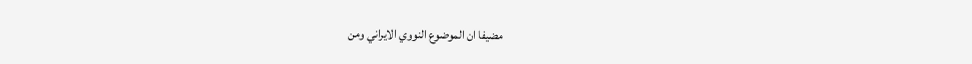مضيفا ان الموضوع النووي الايراني ومن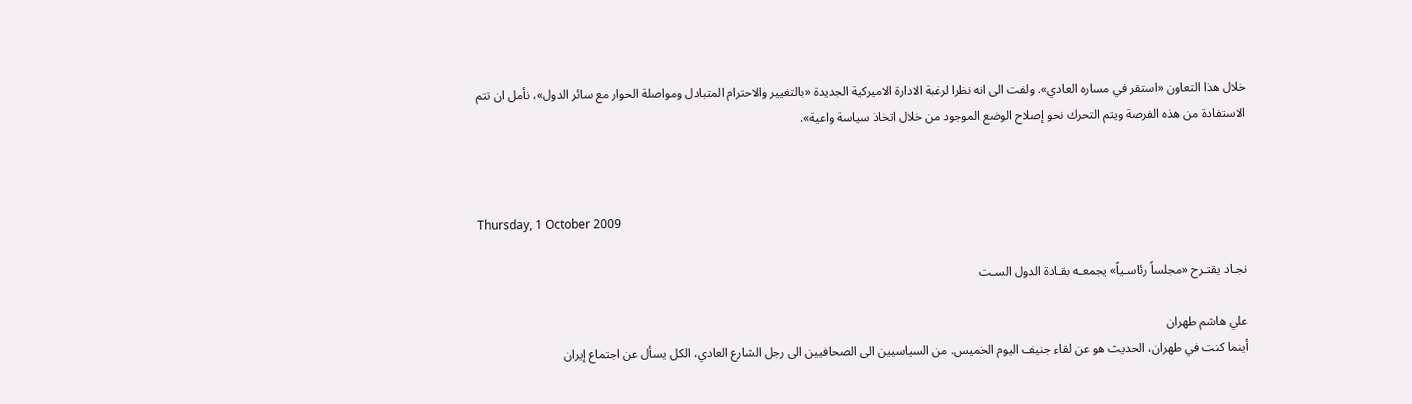خلال هذا التعاون «استقر في مساره العادي». ولفت الى انه نظرا لرغبة الادارة الاميركية الجديدة «بالتغيير والاحترام المتبادل ومواصلة الحوار مع سائر الدول»، نأمل ان تتم الاستفادة من هذه الفرصة ويتم التحرك نحو إصلاح الوضع الموجود من خلال اتخاذ سياسة واعية».



Thursday, 1 October 2009

نجـاد يقتـرح «مجلساً رئاسـياً» يجمعـه بقـادة الدول السـت

علي هاشم طهران
أينما كنت في طهران، الحديث هو عن لقاء جنيف اليوم الخميس. من السياسيين الى الصحافيين الى رجل الشارع العادي، الكل يسأل عن اجتماع إيران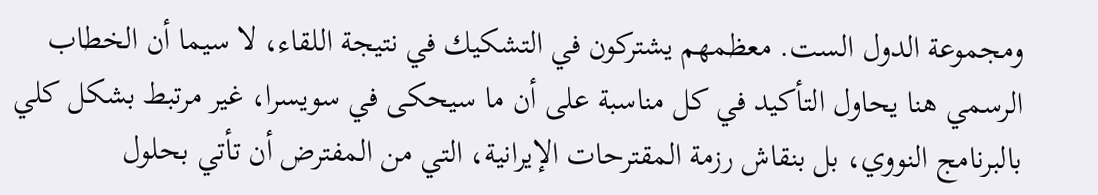ومجموعة الدول الست. معظمهم يشتركون في التشكيك في نتيجة اللقاء، لا سيما أن الخطاب الرسمي هنا يحاول التأكيد في كل مناسبة على أن ما سيحكى في سويسرا، غير مرتبط بشكل كلي بالبرنامج النووي، بل بنقاش رزمة المقترحات الإيرانية، التي من المفترض أن تأتي بحلول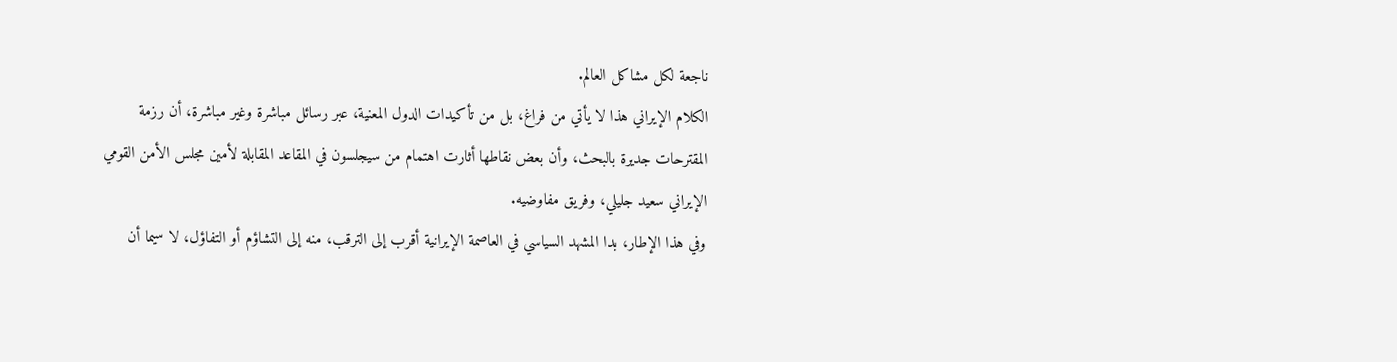ناجعة لكل مشاكل العالم.
الكلام الإيراني هذا لا يأتي من فراغ، بل من تأكيدات الدول المعنية، عبر رسائل مباشرة وغير مباشرة، أن رزمة المقترحات جديرة بالبحث، وأن بعض نقاطها أثارت اهتمام من سيجلسون في المقاعد المقابلة لأمين مجلس الأمن القومي الإيراني سعيد جليلي، وفريق مفاوضيه.
وفي هذا الإطار، بدا المشهد السياسي في العاصمة الإيرانية أقرب إلى الترقب، منه إلى التشاؤم أو التفاؤل، لا سيما أن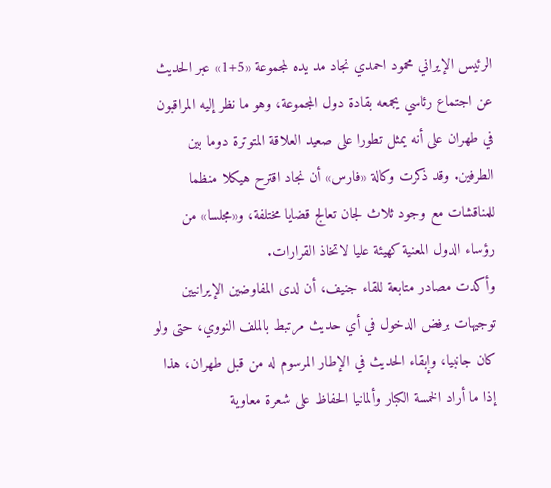الرئيس الإيراني محمود احمدي نجاد مد يده لمجموعة «5+1» عبر الحديث عن اجتماع رئاسي يجمعه بقادة دول المجموعة، وهو ما نظر إليه المراقبون في طهران على أنه يمثل تطورا على صعيد العلاقة المتوترة دوما بين الطرفين. وقد ذكرت وكالة «فارس» أن نجاد اقترح هيكلا منظما للمناقشات مع وجود ثلاث لجان تعالج قضايا مختلفة، و«مجلسا» من رؤساء الدول المعنية كهيئة عليا لاتخاذ القرارات.
وأكدت مصادر متابعة للقاء جنيف، أن لدى المفاوضين الإيرانيين توجيهات برفض الدخول في أي حديث مرتبط بالملف النووي، حتى ولو كان جانبيا، وإبقاء الحديث في الإطار المرسوم له من قبل طهران، هذا إذا ما أراد الخمسة الكبار وألمانيا الحفاظ على شعرة معاوية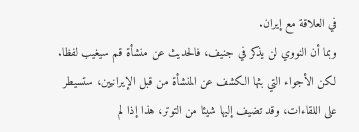في العلاقة مع إيران.
وبما أن النووي لن يذكر في جنيف، فالحديث عن منشأة قم سيغيب لفظا. لكن الأجواء التي بثها الكشف عن المنشأة من قبل الإيرانيين، ستسيطر على اللقاءات، وقد تضيف إليها شيئا من التوتر، هذا إذا لم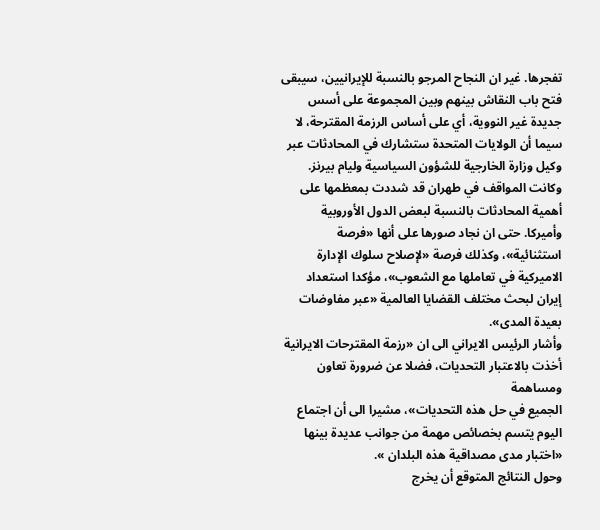تفجرها. غير ان النجاح المرجو بالنسبة للإيرانيين، سيبقى فتح باب النقاش بينهم وبين المجموعة على أسس جديدة غير النووية، أي على أساس الرزمة المقترحة، لا سيما أن الولايات المتحدة ستشارك في المحادثات عبر وكيل وزارة الخارجية للشؤون السياسية وليام بيرنز.
وكانت المواقف في طهران قد شددت بمعظمها على أهمية المحادثات بالنسبة لبعض الدول الأوروبية وأميركا. حتى ان نجاد صورها على أنها «فرصة استثنائية»، وكذلك فرصة «لإصلاح سلوك الإدارة الاميركية في تعاملها مع الشعوب»، مؤكدا استعداد إيران لبحث مختلف القضايا العالمية «عبر مفاوضات بعيدة المدى».
وأشار الرئيس الايراني الى ان «رزمة المقترحات الايرانية أخذت بالاعتبار التحديات، فضلا عن ضرورة تعاون ومساهمة
الجميع في حل هذه التحديات»، مشيرا الى أن اجتماع اليوم يتسم بخصائص مهمة من جوانب عديدة بينها «اختبار مدى مصداقية هذه البلدان ».
وحول النتائج المتوقع أن يخرج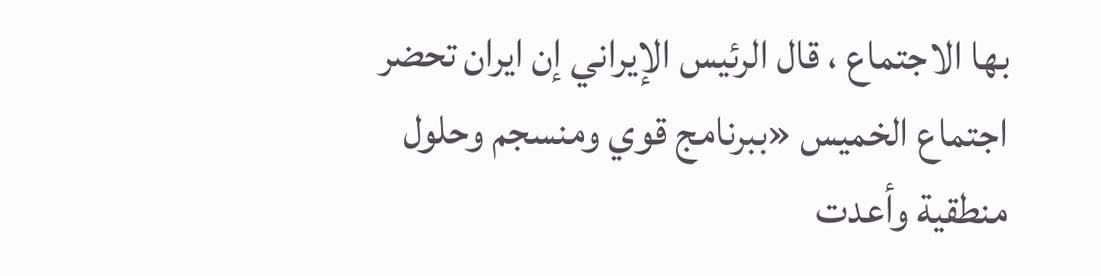بها الاجتماع ، قال الرئيس الإيراني إن ايران تحضر اجتماع الخميس «ببرنامج قوي ومنسجم وحلول منطقية وأعدت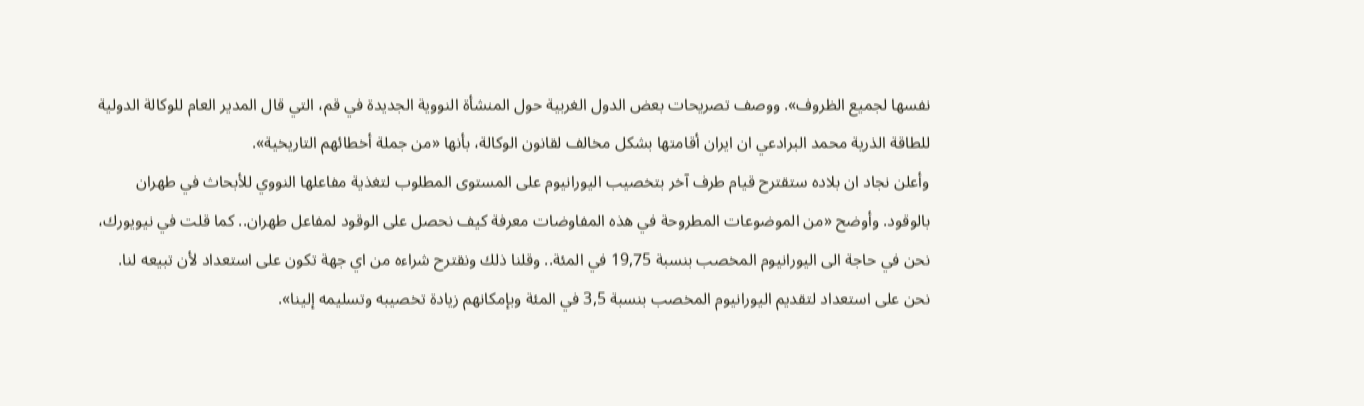نفسها لجميع الظروف». ووصف تصريحات بعض الدول الغربية حول المنشأة النووية الجديدة في قم، التي قال المدير العام للوكالة الدولية للطاقة الذرية محمد البرادعي ان ايران أقامتها بشكل مخالف لقانون الوكالة، بأنها «من جملة أخطائهم التاريخية».
وأعلن نجاد ان بلاده ستقترح قيام طرف آخر بتخصيب اليورانيوم على المستوى المطلوب لتغذية مفاعلها النووي للأبحاث في طهران بالوقود. وأوضح «من الموضوعات المطروحة في هذه المفاوضات معرفة كيف نحصل على الوقود لمفاعل طهران.. كما قلت في نيويورك، نحن في حاجة الى اليورانيوم المخصب بنسبة 19,75 في المئة.. وقلنا ذلك ونقترح شراءه من اي جهة تكون على استعداد لأن تبيعه لنا. نحن على استعداد لتقديم اليورانيوم المخصب بنسبة 3,5 في المئة وبإمكانهم زيادة تخصيبه وتسليمه إلينا».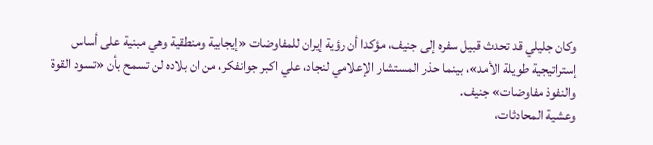وكان جليلي قد تحدث قبيل سفره إلى جنيف، مؤكدا أن رؤية إيران للمفاوضات «إيجابية ومنطقية وهي مبنية على أساس إستراتيجية طويلة الأمد»، بينما حذر المستشار الإعلامي لنجاد، علي اكبر جوانفكر، من ان بلاده لن تسمح بأن «تسود القوة والنفوذ مفاوضات» جنيف.
وعشية المحادثات،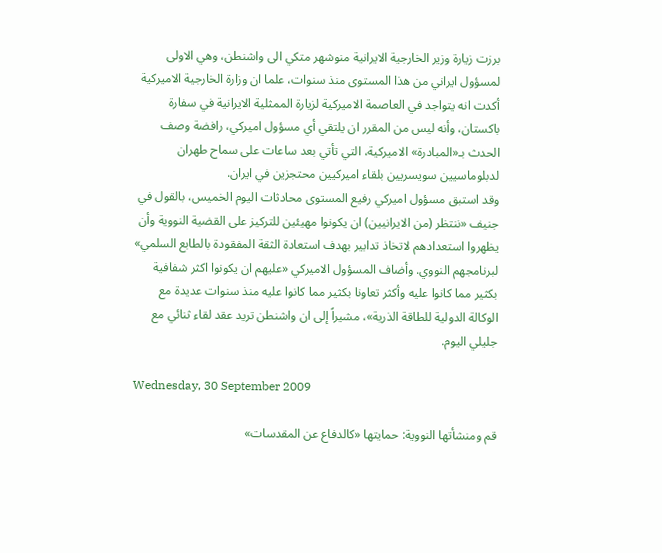برزت زيارة وزير الخارجية الايرانية منوشهر متكي الى واشنطن، وهي الاولى لمسؤول ايراني من هذا المستوى منذ سنوات، علما ان وزارة الخارجية الاميركية أكدت انه يتواجد في العاصمة الاميركية لزيارة الممثلية الايرانية في سفارة باكستان، وأنه ليس من المقرر ان يلتقي أي مسؤول اميركي، رافضة وصف الحدث بـ«المبادرة» الاميركية، التي تأتي بعد ساعات على سماح طهران لدبلوماسيين سويسريين بلقاء اميركيين محتجزين في ايران.
وقد استبق مسؤول اميركي رفيع المستوى محادثات اليوم الخميس، بالقول في جنيف «ننتظر (من الايرانيين) ان يكونوا مهيئين للتركيز على القضية النووية وأن يظهروا استعدادهم لاتخاذ تدابير بهدف استعادة الثقة المفقودة بالطابع السلمي» لبرنامجهم النووي. وأضاف المسؤول الاميركي «عليهم ان يكونوا اكثر شفافية بكثير مما كانوا عليه وأكثر تعاونا بكثير مما كانوا عليه منذ سنوات عديدة مع الوكالة الدولية للطاقة الذرية»، مشيراً إلى ان واشنطن تريد عقد لقاء ثنائي مع جليلي اليوم.

Wednesday, 30 September 2009

قم ومنشأتها النووية: حمايتها «كالدفاع عن المقدسات»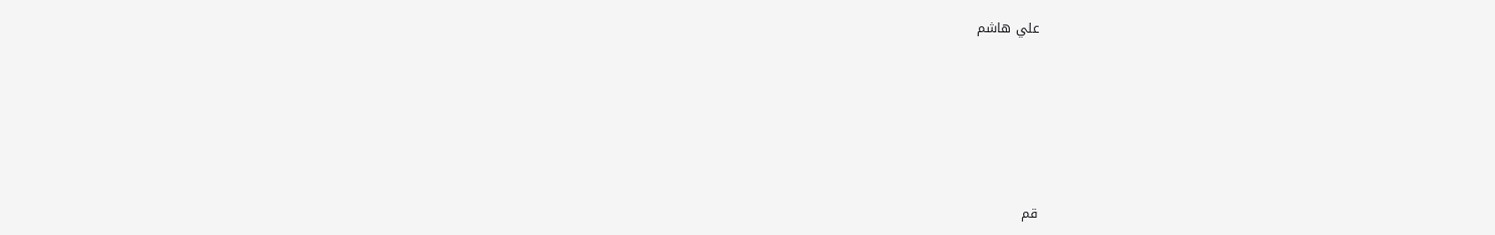علي هاشم







قم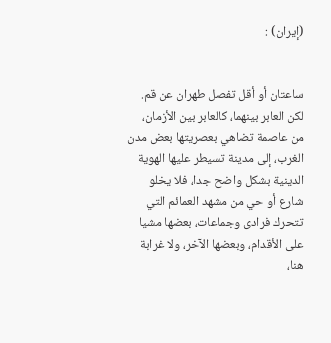(إيران) :


ساعتان أو أقل تفصل طهران عن قم. لكن العابر بينهما، كالعابر بين الأزمان، من عاصمة تضاهي بعصريتها بعض مدن الغرب، إلى مدينة تسيطر عليها الهوية الدينية بشكل واضح جدا، فلا يخلو شارع أو حي من مشهد العمائم التي تتحرك فرادى وجماعات، بعضها مشيا على الأقدام، وبعضها الآخر، ولا غرابة هنا،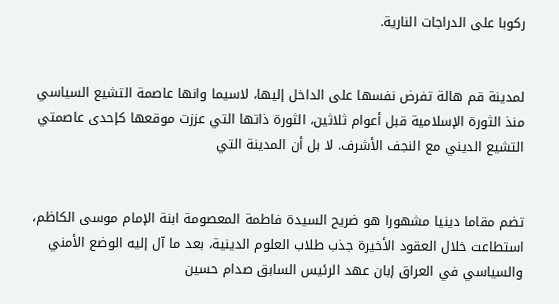ركوبا على الدراجات النارية.


لمدينة قم هالة تفرض نفسها على الداخل إليها، لاسيما وانها عاصمة التشيع السياسي منذ الثورة الإسلامية قبل أعوام ثلاثين، الثورة ذاتها التي عززت موقعها كإحدى عاصمتي التشيع الديني مع النجف الأشرف. لا بل أن المدينة التي


تضم مقاما دينيا مشهورا هو ضريح السيدة فاطمة المعصومة ابنة الإمام موسى الكاظم، استطاعت خلال العقود الأخيرة جذب طلاب العلوم الدينية، بعد ما آل إليه الوضع الأمني والسياسي في العراق إبان عهد الرئيس السابق صدام حسين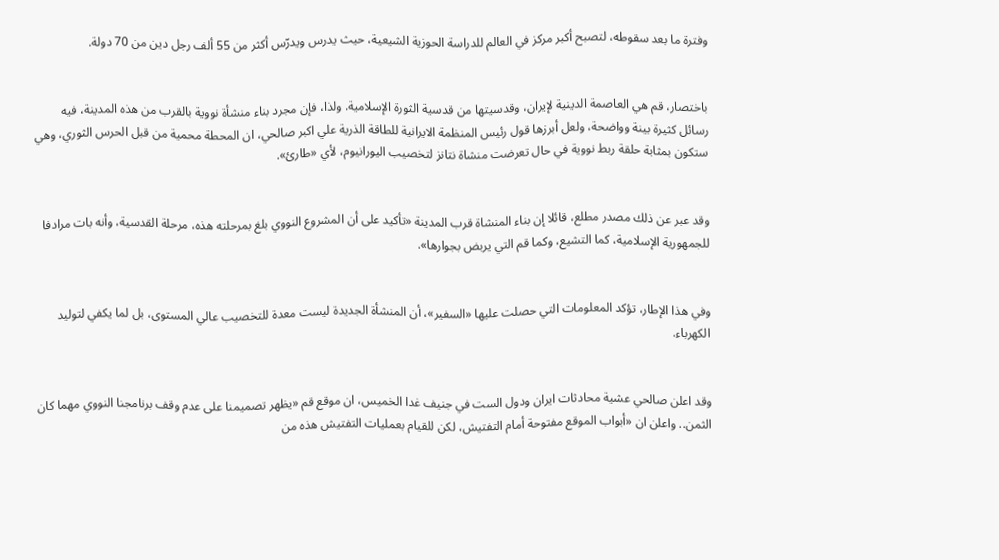وفترة ما بعد سقوطه، لتصبح أكبر مركز في العالم للدراسة الحوزية الشيعية، حيث يدرس ويدرّس أكثر من 55 ألف رجل دين من 70 دولة.


باختصار، قم هي العاصمة الدينية لإيران، وقدسيتها من قدسية الثورة الإسلامية. ولذا، فإن مجرد بناء منشأة نووية بالقرب من هذه المدينة، فيه رسائل كثيرة بينة وواضحة، ولعل أبرزها قول رئيس المنظمة الايرانية للطاقة الذرية علي اكبر صالحي، ان المحطة محمية من قبل الحرس الثوري، وهي ستكون بمثابة حلقة ربط نووية في حال تعرضت منشاة نتانز لتخصيب اليورانيوم، لأي «طارئ».


وقد عبر عن ذلك مصدر مطلع، قائلا إن بناء المنشاة قرب المدينة «تأكيد على أن المشروع النووي بلغ بمرحلته هذه، مرحلة القدسية، وأنه بات مرادفا للجمهورية الإسلامية، كما التشيع، وكما قم التي يربض بجوارها».


وفي هذا الإطار، تؤكد المعلومات التي حصلت عليها «السفير»، أن المنشأة الجديدة ليست معدة للتخصيب عالي المستوى، بل لما يكفي لتوليد الكهرباء.


وقد اعلن صالحي عشية محادثات ايران ودول الست في جنيف غدا الخميس، ان موقع قم «يظهر تصميمنا على عدم وقف برنامجنا النووي مهما كان الثمن.. واعلن ان «أبواب الموقع مفتوحة أمام التفتيش، لكن للقيام بعمليات التفتيش هذه من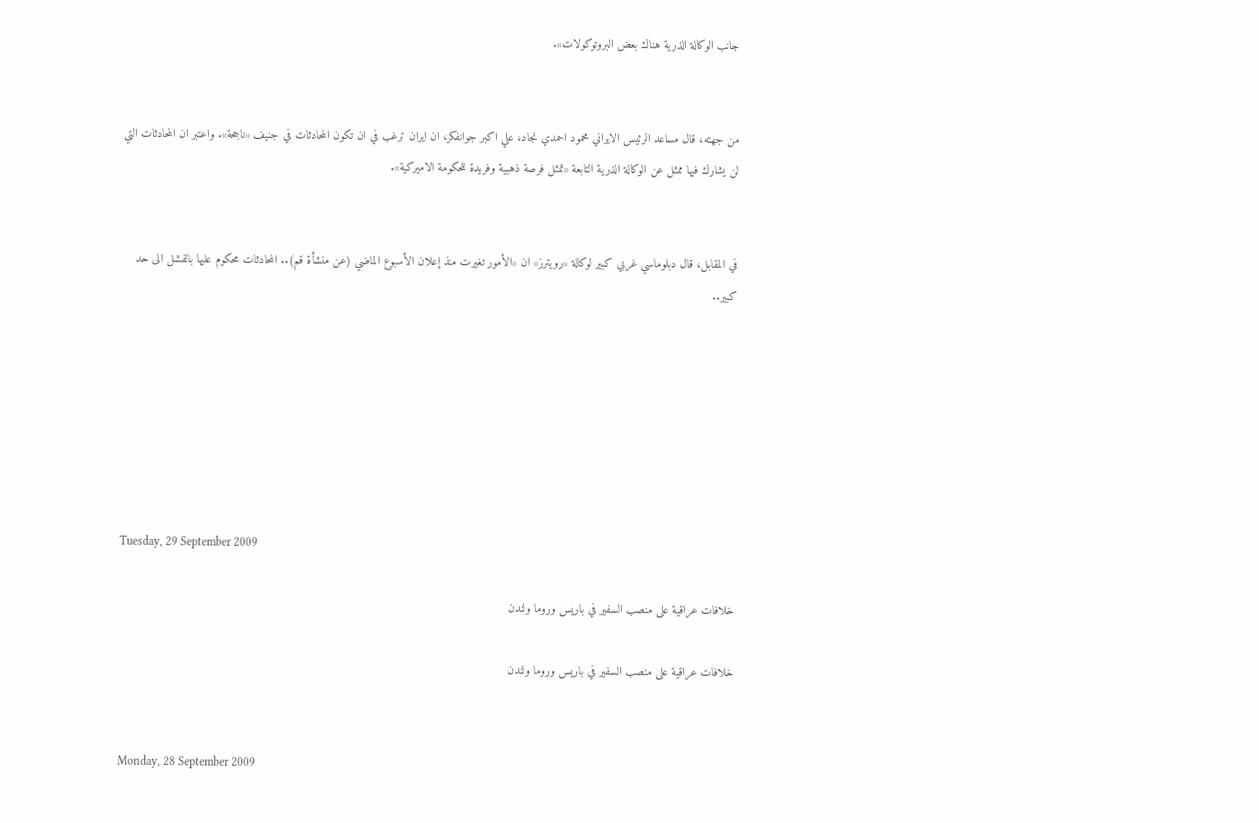جانب الوكالة الذرية هناك بعض البروتوكولات».


من جهته، قال مساعد الرئيس الايراني محمود احمدي نجاد، علي اكبر جوانفكر، ان ايران ترغب في ان تكون المحادثات في جنيف «ناجحة». واعتبر ان المحادثات التي لن يشارك فيها ممثل عن الوكالة الذرية التابعة «تمثل فرصة ذهبية وفريدة للحكومة الاميركية».


في المقابل، قال دبلوماسي غربي كبير لوكالة «رويترز» ان «الأمور تغيرت منذ إعلان الأسبوع الماضي (عن منشأة قم).. المحادثات محكوم عليها بالفشل الى حد كبير..







Tuesday, 29 September 2009

خلافات عراقية على منصب السفير في باريس وروما ولندن

خلافات عراقية على منصب السفير في باريس وروما ولندن


Monday, 28 September 2009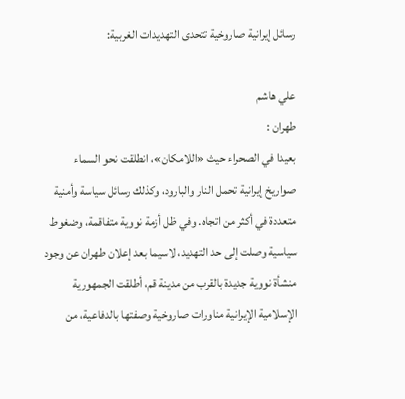رسائل إيرانية صاروخية تتحدى التهديدات الغربية:

علي هاشم
طهران :
بعيدا في الصحراء حيث «اللامكان»، انطلقت نحو السماء صواريخ إيرانية تحمل النار والبارود، وكذلك رسائل سياسة وأمنية متعددة في أكثر من اتجاه. وفي ظل أزمة نووية متفاقمة، وضغوط سياسية وصلت إلى حد التهديد، لاسيما بعد إعلان طهران عن وجود منشأة نووية جديدة بالقرب من مدينة قم، أطلقت الجمهورية الإسلامية الإيرانية مناورات صاروخية وصفتها بالدفاعية، من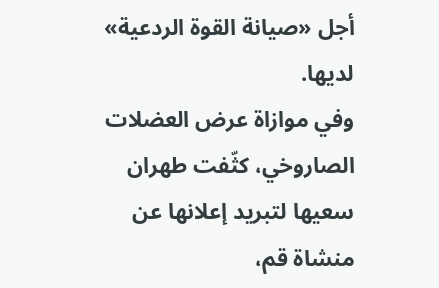أجل «صيانة القوة الردعية» لديها.
وفي موازاة عرض العضلات الصاروخي، كثّفت طهران سعيها لتبريد إعلانها عن منشاة قم،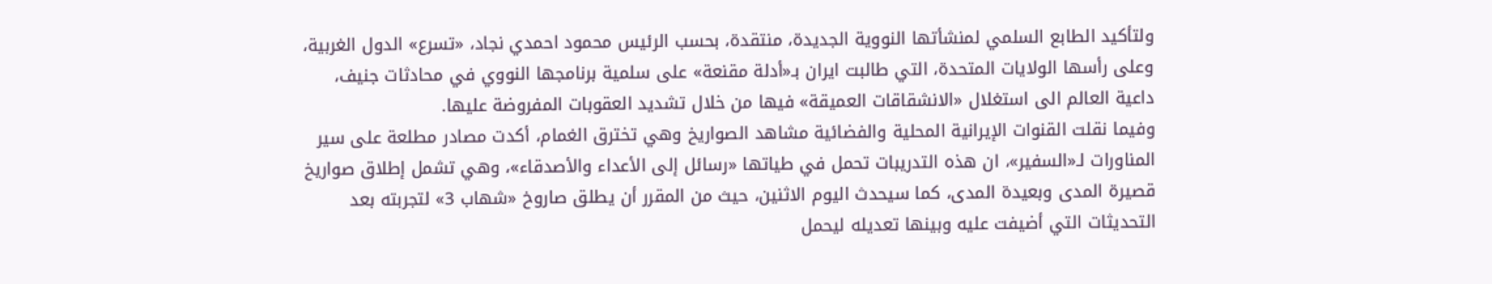ولتأكيد الطابع السلمي لمنشأتها النووية الجديدة، منتقدة، بحسب الرئيس محمود احمدي نجاد، «تسرع» الدول الغربية، وعلى رأسها الولايات المتحدة، التي طالبت ايران بـ«أدلة مقنعة» على سلمية برنامجها النووي في محادثات جنيف، داعية العالم الى استغلال «الانشقاقات العميقة» فيها من خلال تشديد العقوبات المفروضة عليها.
وفيما نقلت القنوات الإيرانية المحلية والفضائية مشاهد الصواريخ وهي تخترق الغمام، أكدت مصادر مطلعة على سير المناورات لـ«السفير»، ان هذه التدريبات تحمل في طياتها «رسائل إلى الأعداء والأصدقاء»، وهي تشمل إطلاق صواريخ قصيرة المدى وبعيدة المدى، كما سيحدث اليوم الاثنين، حيث من المقرر أن يطلق صاروخ «شهاب 3» لتجربته بعد التحديثات التي أضيفت عليه وبينها تعديله ليحمل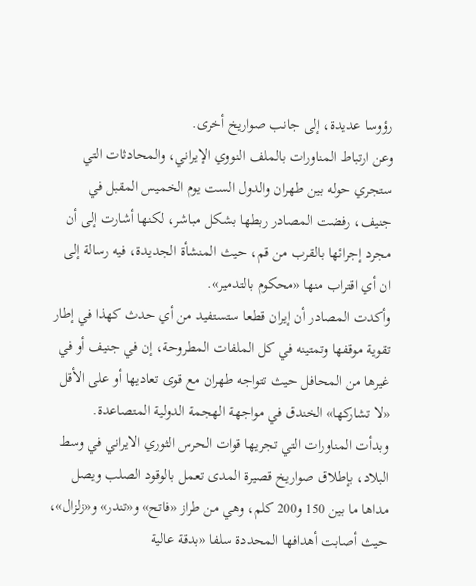رؤوسا عديدة، إلى جانب صواريخ أخرى.
وعن ارتباط المناورات بالملف النووي الإيراني، والمحادثات التي ستجري حوله بين طهران والدول الست يوم الخميس المقبل في جنيف، رفضت المصادر ربطها بشكل مباشر، لكنها أشارت إلى أن مجرد إجرائها بالقرب من قم، حيث المنشأة الجديدة، فيه رسالة إلى ان أي اقتراب منها «محكوم بالتدمير».
وأكدت المصادر أن إيران قطعا ستستفيد من أي حدث كهذا في إطار تقوية موقفها وتمتينه في كل الملفات المطروحة، إن في جنيف أو في غيرها من المحافل حيث تتواجه طهران مع قوى تعاديها أو على الأقل «لا تشاركها» الخندق في مواجهة الهجمة الدولية المتصاعدة.
وبدأت المناورات التي تجريها قوات الحرس الثوري الايراني في وسط البلاد، بإطلاق صواريخ قصيرة المدى تعمل بالوقود الصلب ويصل مداها ما بين 150 و200 كلم، وهي من طراز «فاتح» و«تندر» و«زلزال»، حيث أصابت أهدافها المحددة سلفا «بدقة عالية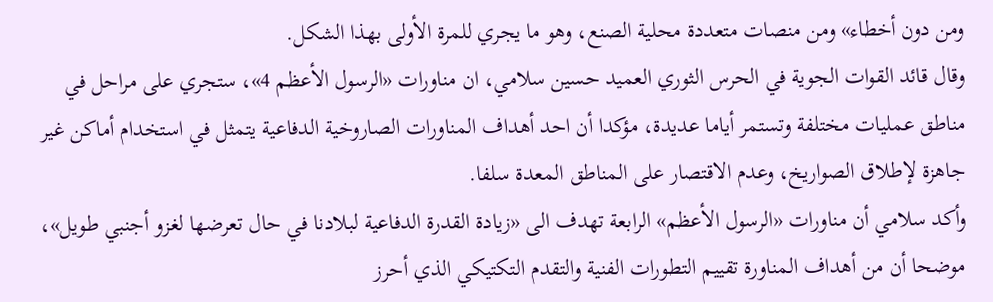ومن دون أخطاء» ومن منصات متعددة محلية الصنع، وهو ما يجري للمرة الأولى بهذا الشكل.
وقال قائد القوات الجوية في الحرس الثوري العميد حسين سلامي، ان مناورات «الرسول الأعظم 4»، ستجري على مراحل في مناطق عمليات مختلفة وتستمر أياما عديدة، مؤكدا أن احد أهداف المناورات الصاروخية الدفاعية يتمثل في استخدام أماكن غير جاهزة لإطلاق الصواريخ، وعدم الاقتصار على المناطق المعدة سلفا.
وأكد سلامي أن مناورات «الرسول الأعظم» الرابعة تهدف الى «زيادة القدرة الدفاعية لبلادنا في حال تعرضها لغزو أجنبي طويل»، موضحا أن من أهداف المناورة تقييم التطورات الفنية والتقدم التكتيكي الذي أحرز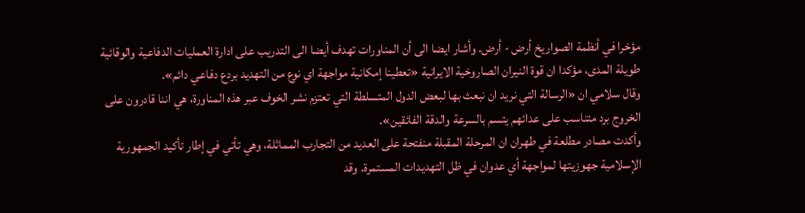مؤخرا في أنظمة الصواريخ أرض - أرض. وأشار ايضا الى أن المناورات تهدف أيضا الى التدريب على ادارة العمليات الدفاعية والوقائية طويلة المدى، مؤكدا ان قوة النيران الصاروخية الايرانية «تعطينا إمكانية مواجهة اي نوع من التهديد بردع دفاعي دائم».
وقال سلامي ان «الرسالة التي نريد ان نبعث بها لبعض الدول المتسلطة التي تعتزم نشر الخوف عبر هذه المناورة، هي اننا قادرون على الخروج برد متناسب على عدائهم يتسم بالسرعة والدقة الفائقين».
وأكدت مصادر مطلعة في طهران ان المرحلة المقبلة منفتحة على العديد من التجارب المماثلة، وهي تأتي في إطار تأكيد الجمهورية الإسلامية جهوزيتها لمواجهة أي عدوان في ظل التهديدات المستمرة. وقد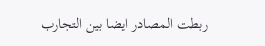ربطت المصادر ايضا بين التجارب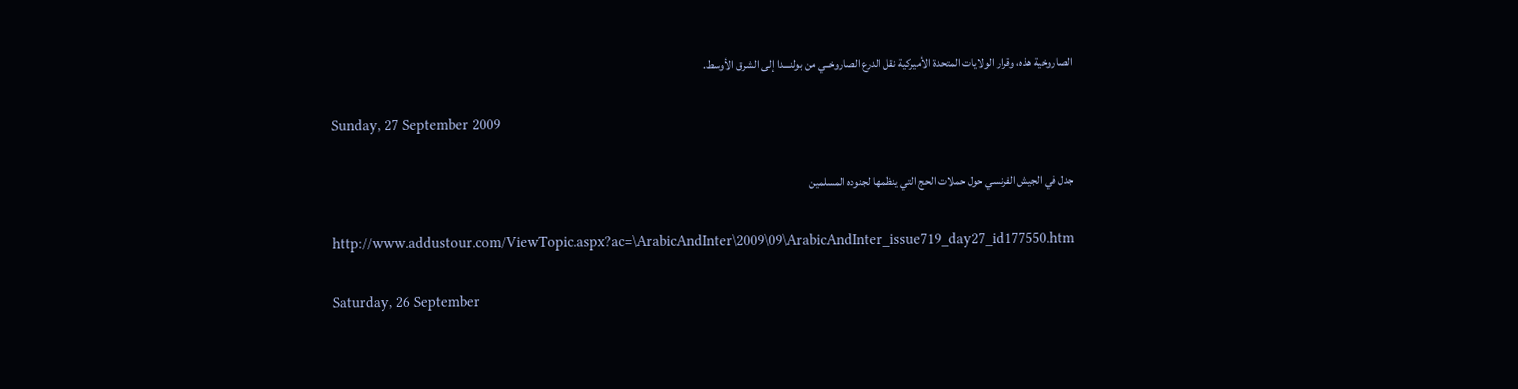الصاروخية هذه، وقرار الولايات المتحدة الأميركية نقل الدرع الصاروخــي من بولنـــدا إلى الشرق الأوسط.

Sunday, 27 September 2009

جدل في الجيش الفرنسي حول حملات الحج التي ينظمها لجنوده المسلمين

http://www.addustour.com/ViewTopic.aspx?ac=\ArabicAndInter\2009\09\ArabicAndInter_issue719_day27_id177550.htm

Saturday, 26 September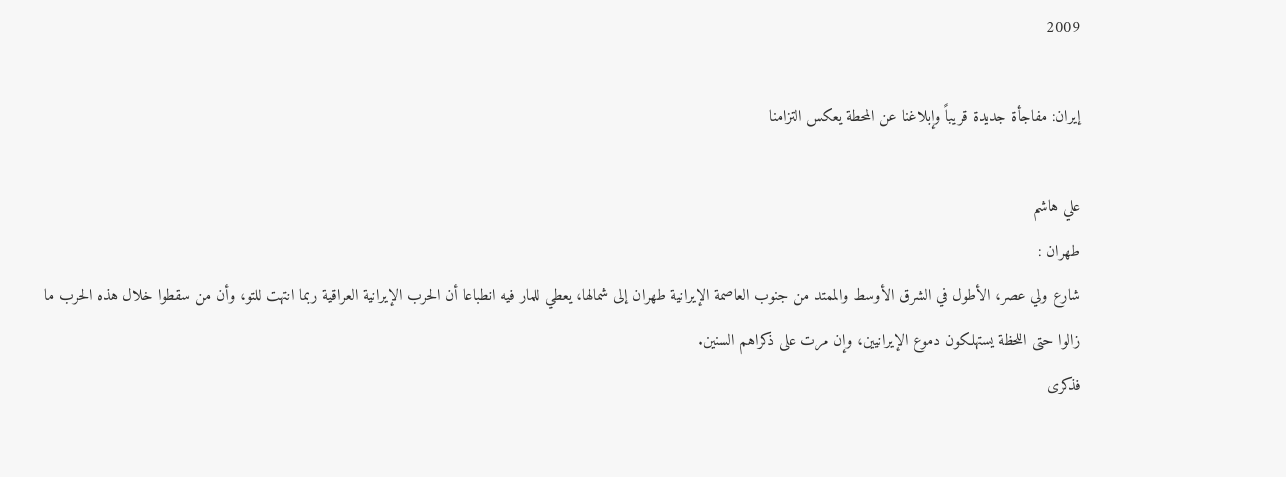2009

إيران: مفاجأة جديدة قريباً وإبلاغنا عن المحطة يعكس التزامنا

علي هاشم
طهران :
شارع ولي عصر، الأطول في الشرق الأوسط والممتد من جنوب العاصمة الإيرانية طهران إلى شمالها، يعطي للمار فيه انطباعا أن الحرب الإيرانية العراقية ربما انتهت للتو، وأن من سقطوا خلال هذه الحرب ما زالوا حتى اللحظة يستهلكون دموع الإيرانيين، وإن مرت على ذكراهم السنين.
فذكرى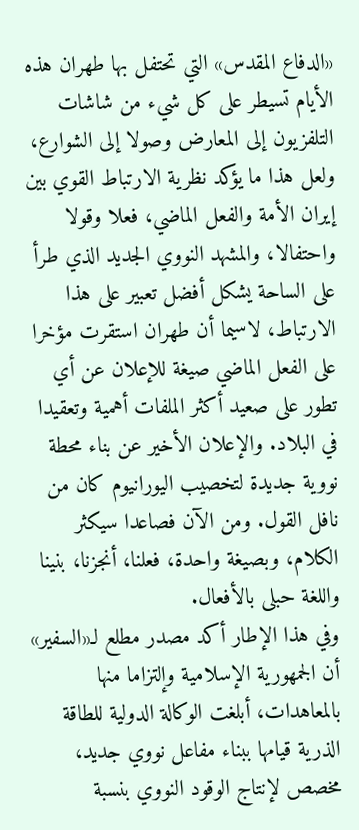«الدفاع المقدس» التي تحتفل بها طهران هذه الأيام تسيطر على كل شيء من شاشات التلفزيون إلى المعارض وصولا إلى الشوارع، ولعل هذا ما يؤكد نظرية الارتباط القوي بين إيران الأمة والفعل الماضي، فعلا وقولا واحتفالا، والمشهد النووي الجديد الذي طرأ على الساحة يشكل أفضل تعبير على هذا الارتباط، لاسيما أن طهران استقرت مؤخرا على الفعل الماضي صيغة للإعلان عن أي تطور على صعيد أكثر الملفات أهمية وتعقيدا في البلاد. والإعلان الأخير عن بناء محطة نووية جديدة لتخصيب اليورانيوم كان من نافل القول. ومن الآن فصاعدا سيكثر الكلام، وبصيغة واحدة، فعلنا، أنجزنا، بنينا واللغة حبلى بالأفعال.
وفي هذا الإطار أكد مصدر مطلع لـ«السفير» أن الجمهورية الإسلامية وإلتزاما منها بالمعاهدات، أبلغت الوكالة الدولية للطاقة الذرية قيامها ببناء مفاعل نووي جديد، مخصص لإنتاج الوقود النووي بنسبة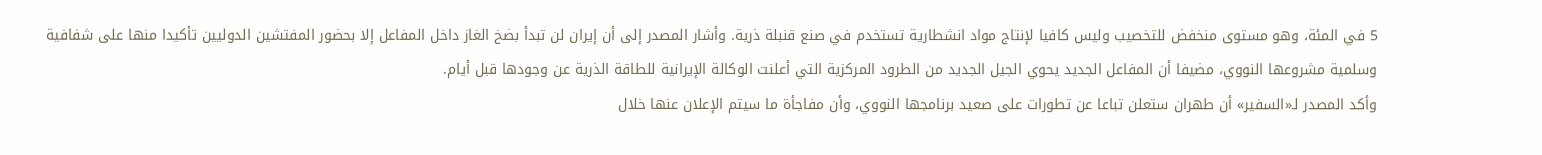5 في المئة، وهو مستوى منخفض للتخصيب وليس كافيا لإنتاج مواد انشطارية تستخدم في صنع قنبلة ذرية. وأشار المصدر إلى أن إيران لن تبدأ بضخ الغاز داخل المفاعل إلا بحضور المفتشين الدوليين تأكيدا منها على شفافية وسلمية مشروعها النووي، مضيفا أن المفاعل الجديد يحوي الجيل الجديد من الطرود المركزية التي أعلنت الوكالة الإيرانية للطاقة الذرية عن وجودها قبل أيام.
وأكد المصدر لـ«السفير» أن طهران ستعلن تباعا عن تطورات على صعيد برنامجها النووي، وأن مفاجأة ما سيتم الإعلان عنها خلال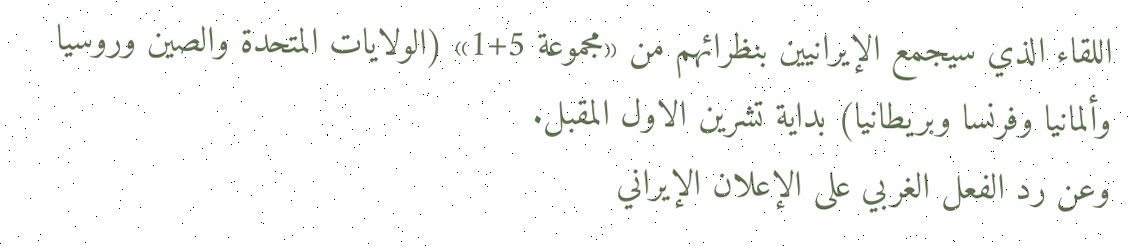اللقاء الذي سيجمع الإيرانيين بنظرائهم من «مجموعة 5+1» (الولايات المتحدة والصين وروسيا وألمانيا وفرنسا وبريطانيا) بداية تشرين الاول المقبل.
وعن رد الفعل الغربي على الإعلان الإيراني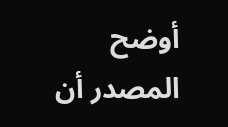أوضح المصدر أن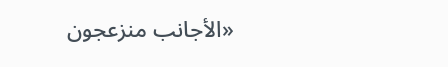«الأجانب منزعجون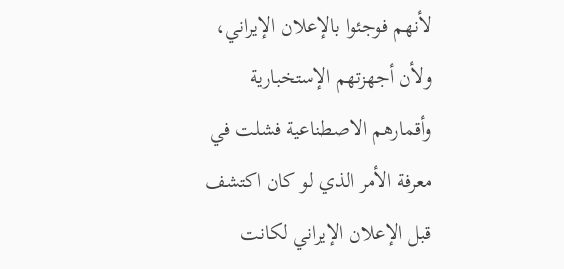لأنهم فوجئوا بالإعلان الإيراني، ولأن أجهزتهم الإستخبارية وأقمارهم الاصطناعية فشلت في معرفة الأمر الذي لو كان اكتشف قبل الإعلان الإيراني لكانت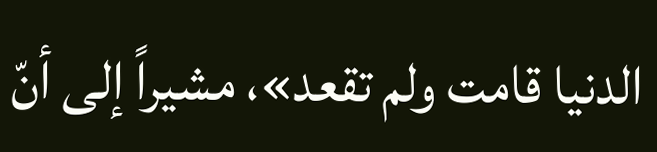الدنيا قامت ولم تقعد»، مشيراً إلى أنّ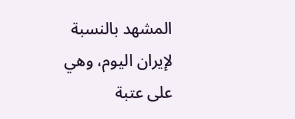المشهد بالنسبة لإيران اليوم، وهي على عتبة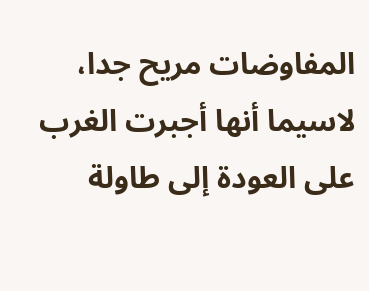المفاوضات مريح جدا، لاسيما أنها أجبرت الغرب على العودة إلى طاولة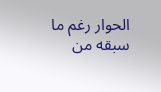الحوار رغم ما سبقه من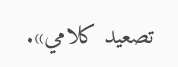تصعيد كلامي».